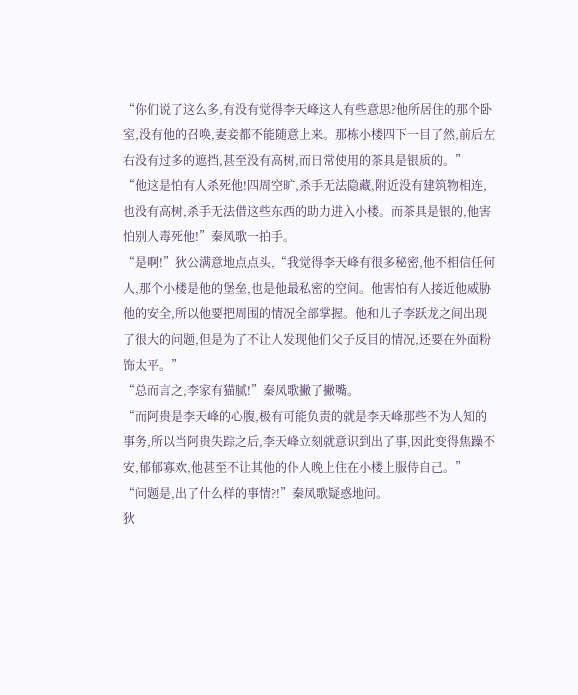“你们说了这么多,有没有觉得李天峰这人有些意思?他所居住的那个卧室,没有他的召唤,妻妾都不能随意上来。那栋小楼四下一目了然,前后左右没有过多的遮挡,甚至没有高树,而日常使用的茶具是银质的。”
“他这是怕有人杀死他!四周空旷,杀手无法隐藏,附近没有建筑物相连,也没有高树,杀手无法借这些东西的助力进入小楼。而茶具是银的,他害怕别人毒死他!”秦凤歌一拍手。
“是啊!”狄公满意地点点头,“我觉得李天峰有很多秘密,他不相信任何人,那个小楼是他的堡垒,也是他最私密的空间。他害怕有人接近他威胁他的安全,所以他要把周围的情况全部掌握。他和儿子李跃龙之间出现了很大的问题,但是为了不让人发现他们父子反目的情况,还要在外面粉饰太平。”
“总而言之,李家有猫腻!”秦凤歌撇了撇嘴。
“而阿贵是李天峰的心腹,极有可能负责的就是李天峰那些不为人知的事务,所以当阿贵失踪之后,李天峰立刻就意识到出了事,因此变得焦躁不安,郁郁寡欢,他甚至不让其他的仆人晚上住在小楼上服侍自己。”
“问题是,出了什么样的事情?!”秦凤歌疑惑地问。
狄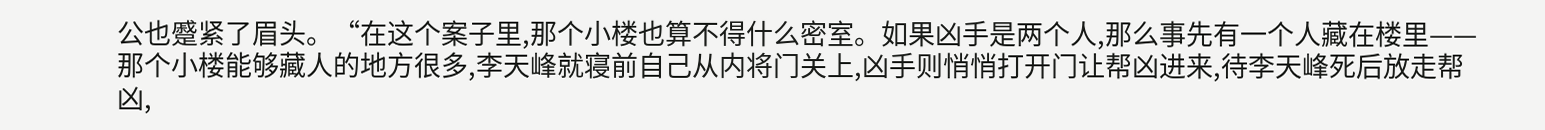公也蹙紧了眉头。“在这个案子里,那个小楼也算不得什么密室。如果凶手是两个人,那么事先有一个人藏在楼里——那个小楼能够藏人的地方很多,李天峰就寝前自己从内将门关上,凶手则悄悄打开门让帮凶进来,待李天峰死后放走帮凶,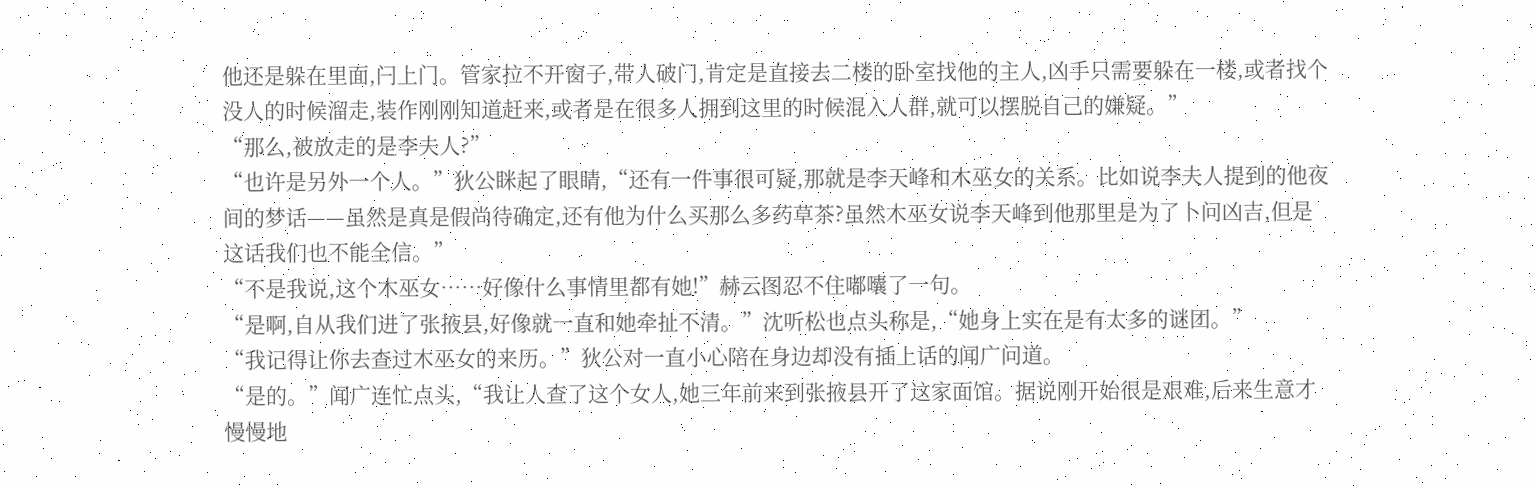他还是躲在里面,闩上门。管家拉不开窗子,带人破门,肯定是直接去二楼的卧室找他的主人,凶手只需要躲在一楼,或者找个没人的时候溜走,装作刚刚知道赶来,或者是在很多人拥到这里的时候混入人群,就可以摆脱自己的嫌疑。”
“那么,被放走的是李夫人?”
“也许是另外一个人。”狄公眯起了眼睛,“还有一件事很可疑,那就是李天峰和木巫女的关系。比如说李夫人提到的他夜间的梦话——虽然是真是假尚待确定,还有他为什么买那么多药草茶?虽然木巫女说李天峰到他那里是为了卜问凶吉,但是这话我们也不能全信。”
“不是我说,这个木巫女……好像什么事情里都有她!”赫云图忍不住嘟囔了一句。
“是啊,自从我们进了张掖县,好像就一直和她牵扯不清。”沈听松也点头称是,“她身上实在是有太多的谜团。”
“我记得让你去查过木巫女的来历。”狄公对一直小心陪在身边却没有插上话的闻广问道。
“是的。”闻广连忙点头,“我让人查了这个女人,她三年前来到张掖县开了这家面馆。据说刚开始很是艰难,后来生意才慢慢地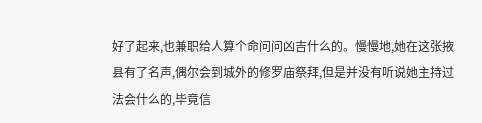好了起来,也兼职给人算个命问问凶吉什么的。慢慢地,她在这张掖县有了名声,偶尔会到城外的修罗庙祭拜,但是并没有听说她主持过法会什么的,毕竟信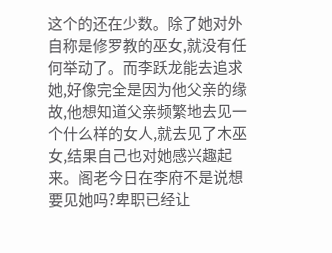这个的还在少数。除了她对外自称是修罗教的巫女,就没有任何举动了。而李跃龙能去追求她,好像完全是因为他父亲的缘故,他想知道父亲频繁地去见一个什么样的女人,就去见了木巫女,结果自己也对她感兴趣起来。阁老今日在李府不是说想要见她吗?卑职已经让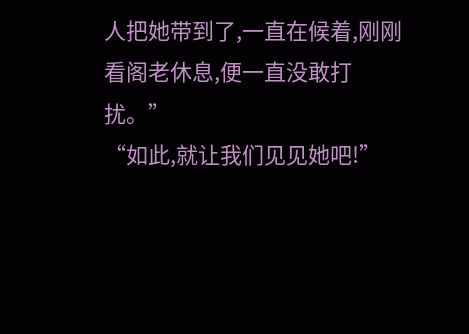人把她带到了,一直在候着,刚刚看阁老休息,便一直没敢打扰。”
“如此,就让我们见见她吧!”